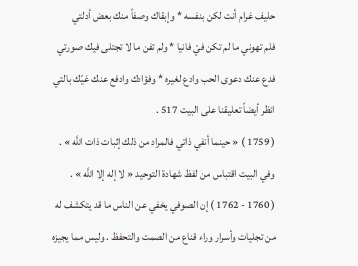حليف غرام أنت لكن بنفسه * وإبقاك وصفاً منك بعض أدلتي
فلم تهوني ما لم تكن فيّ فانيا * ولم تفن ما لا تجتلى فيك صورتي
فدع عنك دعوى الحب وادع لغيره * وفؤادك وادفع عنك غيّك بالتي
انظر أيضاً تعليقنا على البيت 517 .
( 1759 ) « حينما أنفي ذاتي فالمراد من ذلك إثبات ذات اللَّه » .
وفي البيت اقتباس من لفظ شهادة التوحيد « لا إله إلا اللَّه » .
( 1760 - 1762 ) إن الصوفي يخفي عن الناس ما قد يتكشف له من تجليات وأسرار وراء قناع من الصمت والتحفظ . وليس مما يجيزه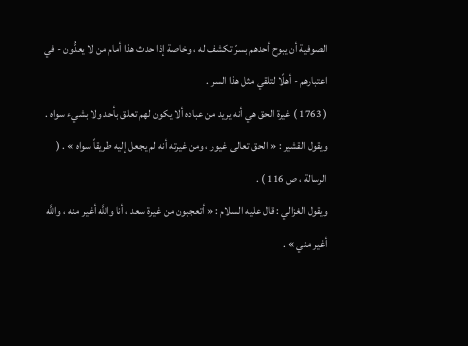الصوفية أن يبوح أحدهم بسرّ تكشف له ، وخاصة إذا حدث هذا أمام من لا يعدُّون - في اعتبارهم - أهلًا لتلقي مثل هذا السر .
( 1763 ) غيرة الحق هي أنه يريد من عباده ألا يكون لهم تعلق بأحد ولا بشيء سواه .
ويقول القشير : « الحق تعالى غيور ، ومن غيرته أنه لم يجعل إليه طريقاً سواه » . ( الرسالة ، ص 116 ) .
ويقول الغزالي : قال عليه السلام : « أتعجبون من غيرة سعد ، أنا واللَّه أغير منه ، واللَّه أغير مني » .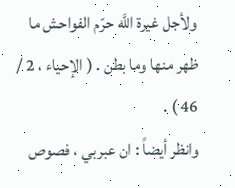ولأجل غيرة اللَّه حرّم الفواحش ما ظهر منها وما بطن . ( الإحياء ، 2 / 46 ) .
وانظر أيضاً : ان عبربي ، فصوص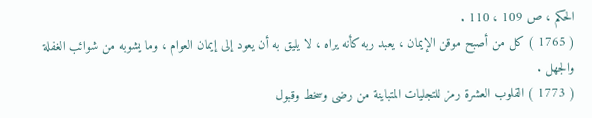الحكم ، ص 109 ، 110 .
( 1765 ) كل من أصبح موقن الإيمان ، يعبد ربه كأنه يراه ، لا يليق به أن يعود إلى إيمان العوام ، وما يشوبه من شوائب الغفلة والجهل .
( 1773 ) القلوب العشرة رمز للتجليات المتباينة من رضى وسخط وقبول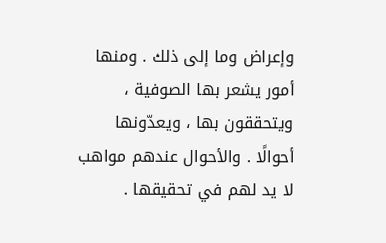وإعراض وما إلى ذلك . ومنها أمور يشعر بها الصوفية ، ويتحققون بها ، ويعدّونها أحوالًا . والأحوال عندهم مواهب لا يد لهم في تحقيقها .